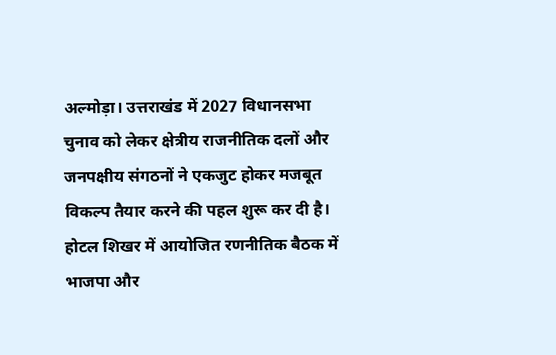अल्मोड़ा। उत्तराखंड में 2027 विधानसभा चुनाव को लेकर क्षेत्रीय राजनीतिक दलों और जनपक्षीय संगठनों ने एकजुट होकर मजबूत विकल्प तैयार करने की पहल शुरू कर दी है। होटल शिखर में आयोजित रणनीतिक बैठक में भाजपा और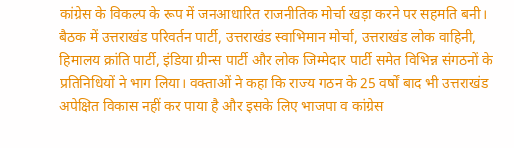कांग्रेस के विकल्प के रूप में जनआधारित राजनीतिक मोर्चा खड़ा करने पर सहमति बनी। बैठक में उत्तराखंड परिवर्तन पार्टी, उत्तराखंड स्वाभिमान मोर्चा, उत्तराखंड लोक वाहिनी, हिमालय क्रांति पार्टी, इंडिया ग्रीन्स पार्टी और लोक जिम्मेदार पार्टी समेत विभिन्न संगठनों के प्रतिनिधियों ने भाग लिया। वक्ताओं ने कहा कि राज्य गठन के 25 वर्षों बाद भी उत्तराखंड अपेक्षित विकास नहीं कर पाया है और इसके लिए भाजपा व कांग्रेस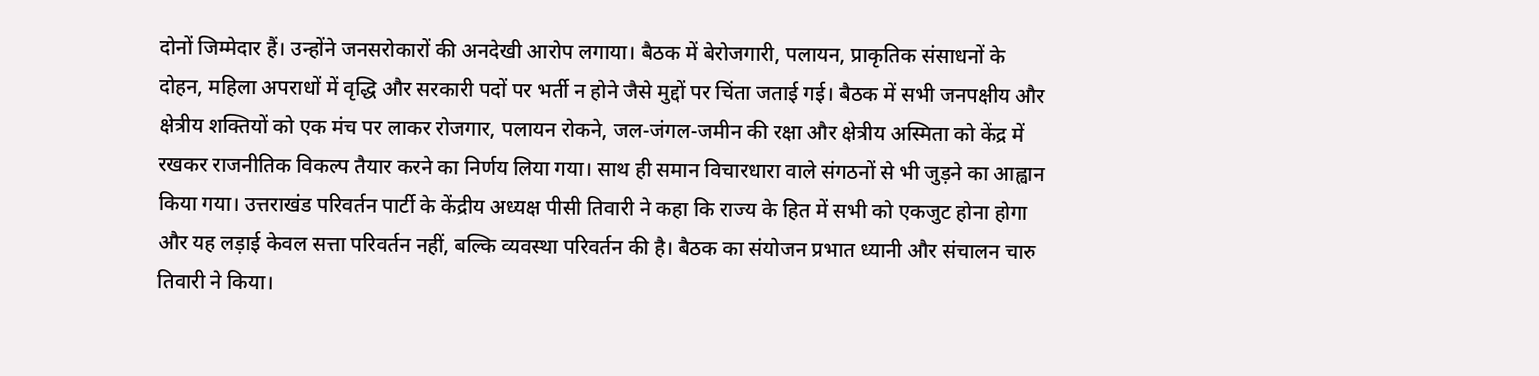दोनों जिम्मेदार हैं। उन्होंने जनसरोकारों की अनदेखी आरोप लगाया। बैठक में बेरोजगारी, पलायन, प्राकृतिक संसाधनों के दोहन, महिला अपराधों में वृद्धि और सरकारी पदों पर भर्ती न होने जैसे मुद्दों पर चिंता जताई गई। बैठक में सभी जनपक्षीय और क्षेत्रीय शक्तियों को एक मंच पर लाकर रोजगार, पलायन रोकने, जल-जंगल-जमीन की रक्षा और क्षेत्रीय अस्मिता को केंद्र में रखकर राजनीतिक विकल्प तैयार करने का निर्णय लिया गया। साथ ही समान विचारधारा वाले संगठनों से भी जुड़ने का आह्वान किया गया। उत्तराखंड परिवर्तन पार्टी के केंद्रीय अध्यक्ष पीसी तिवारी ने कहा कि राज्य के हित में सभी को एकजुट होना होगा और यह लड़ाई केवल सत्ता परिवर्तन नहीं, बल्कि व्यवस्था परिवर्तन की है। बैठक का संयोजन प्रभात ध्यानी और संचालन चारु तिवारी ने किया।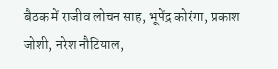बैठक में राजीव लोचन साह, भूपेंद्र कोरंगा, प्रकाश जोशी, नरेश नौटियाल,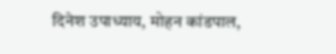दिनेश उपाध्याय, मोहन कांडपाल,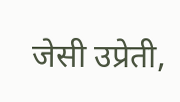जेसी उप्रेती,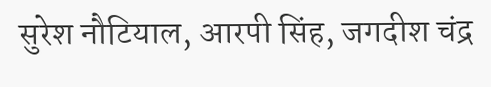सुरेश नौटियाल, आरपी सिंह, जगदीश चंद्र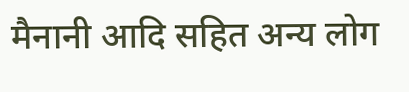मैनानी आदि सहित अन्य लोग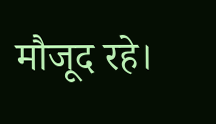मौजूद रहे।